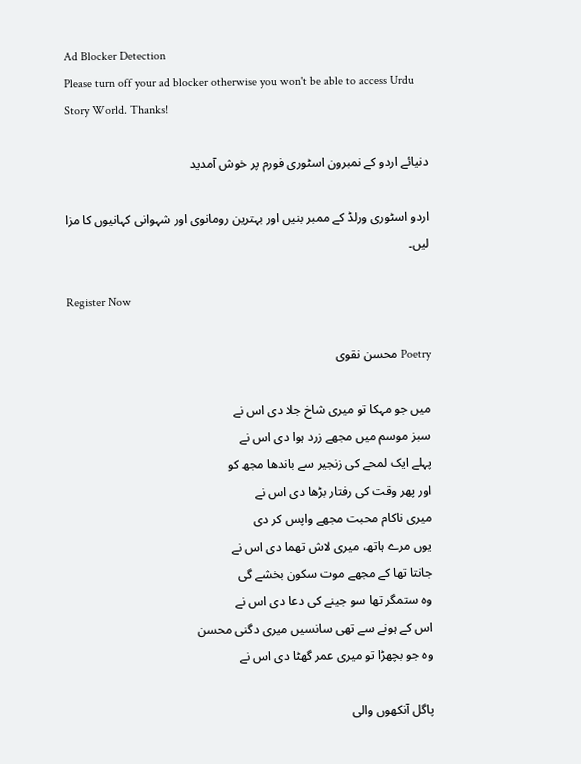Ad Blocker Detection
Please turn off your ad blocker otherwise you won't be able to access Urdu Story World. Thanks!

دنیائے اردو کے نمبرون اسٹوری فورم پر خوش آمدید

اردو اسٹوری ورلڈ کے ممبر بنیں اور بہترین رومانوی اور شہوانی کہانیوں کا مزا لیں۔

Register Now

Poetry محسن نقوی

میں جو مہکا تو میری شاخ جلا دی اس نے
سبز موسم میں مجھے زرد ہوا دی اس نے
پہلے ایک لمحے کی زنجیر سے باندھا مجھ کو
اور پھر وقت کی رفتار بڑھا دی اس نے
میری ناکام محبت مجھے واپس کر دی
یوں مرے ہاتھ، میری لاش تھما دی اس نے
جانتا تھا کے مجھے موت سکون بخشے گی
وہ ستمگر تھا سو جینے کی دعا دی اس نے
اس کے ہونے سے تھی سانسیں میری دگنی محسن
وہ جو بچھڑا تو میری عمر گھٹا دی اس نے

پاگل آنکھوں والی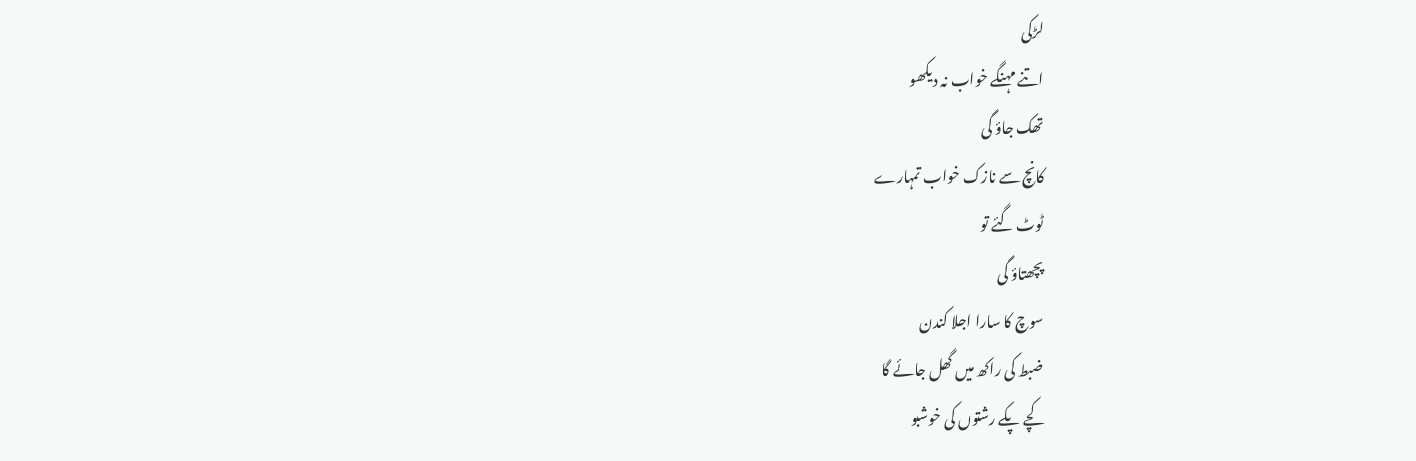لڑکی
اتنے مہنگے خواب نہ دیکھو
تھک جاؤ گی
کانچ سے نازک خواب تمہارے
ٹوٹ گئے تو
پچھتاؤ گی
سوچ کا سارا اجلا کندن
ضبط کی راکھ میں گھل جائے گا
کچے پکے رشتوں کی خوشبو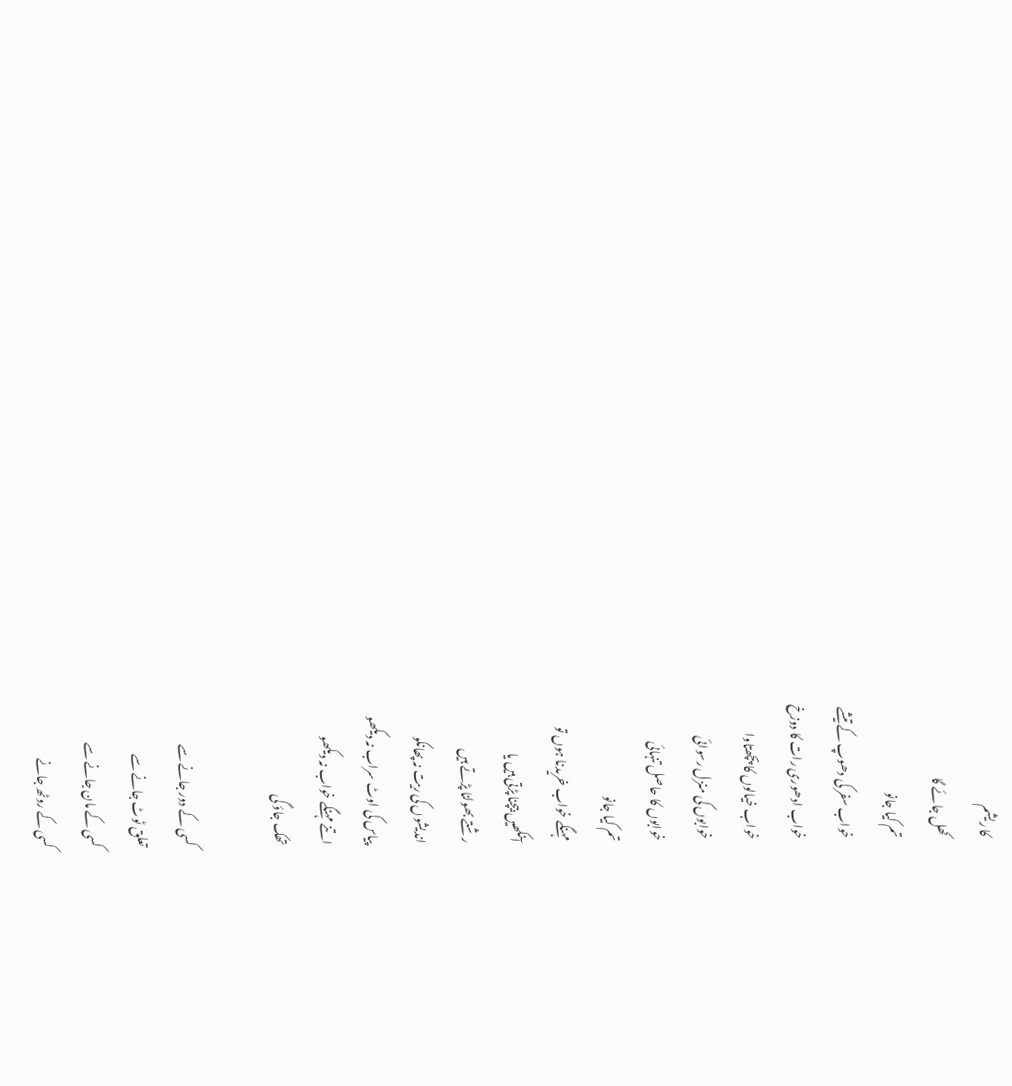کا ریشم
کھل جائے گا
تم کیا جانو
خواب سفر کی دھوپ کے تیشے
خواب ادھوری رات کا دوزخ
خواب خیالوں کا پچھتاوا
خوابوں کی منزل رسوائی
خوابوں کا حاصل تنہائی
تم کیا جانو
مہنگے خواب خریدنا ہوں تو
آنکھیں بیچنا پڑتی ہیں یا
رشتے بھولنا پڑتے ہیں
اندیشوں کی ریت نہ پھانکو
پیاس کی اوٹ سراب نہ دیکھو
اتنے مہنگے خواب نہ دیکھو
تھک جاؤ گی

کسی کے دور جانے سے
تعلق ٹوٹ جانے سے
کسی کے مان جانے سے
کسی کے روٹھ جانے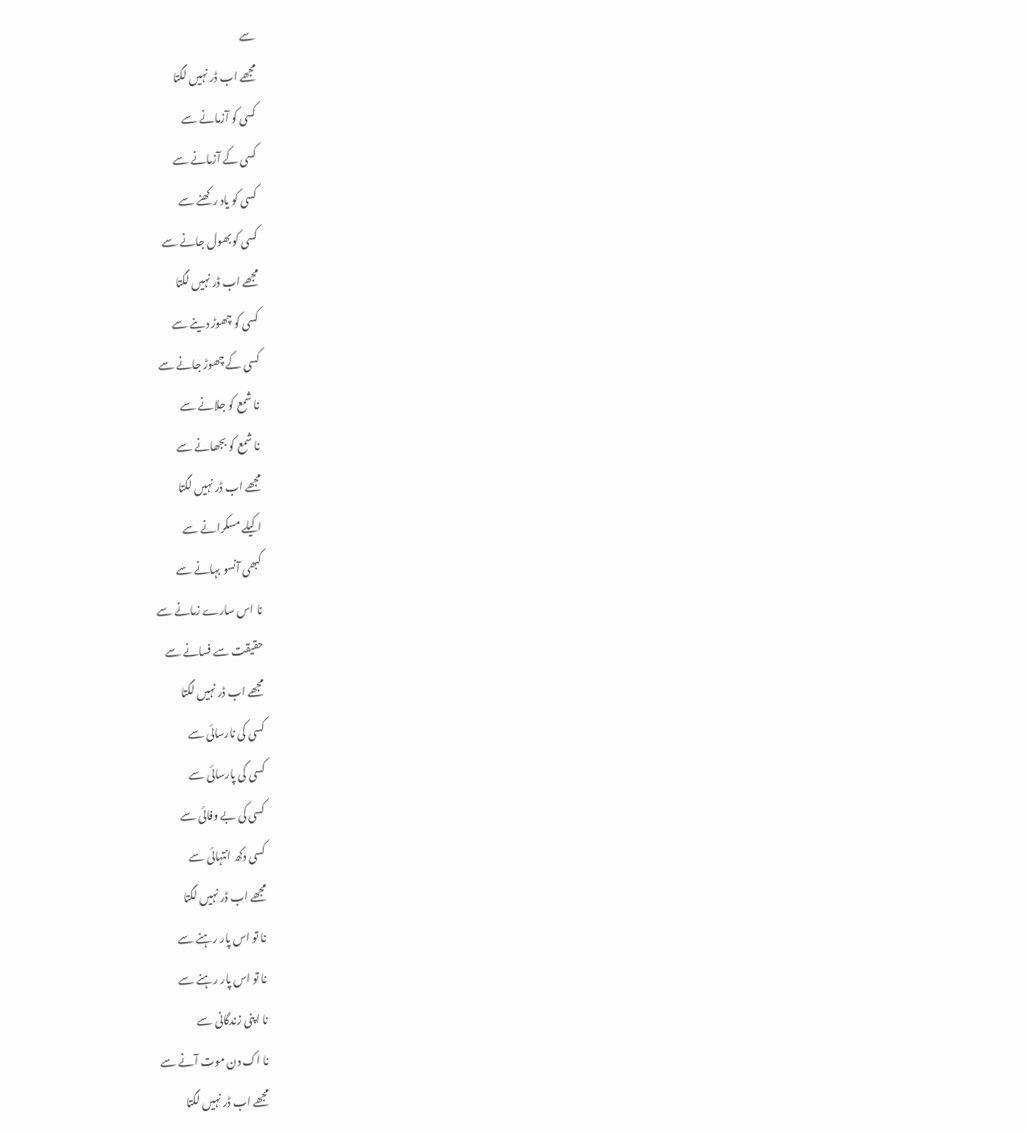سے
مجھے اب ڈر نہیں لگتا
کسی کو آزمانے سے
کسی کے آزمانے سے
کسی کو یاد رکھنے سے
کسی کو بھول جانے سے
مجھے اب ڈر نہیں لگتا
کسی کو چھوڑ دینے سے
کسی کے چھوڑ جانے سے
نا شمع کو جلانے سے
نا شمع کو بجھانے سے
مجھے اب ڈر نہیں لگتا
اکیلے مسکرانے سے
کبھی آنسو بہانے سے
نا اس سارے زمانے سے
حقیقت سے فسانے سے
مجھے اب ڈر نہیں لگتا
کسی کی نارسائی سے
کسی کی پارسائی سے
کسی کی بے وفائی سے
کسی دکھ انتہائی سے
مجھے اب ڈر نہیں لگتا
نا تو اس پار رہنے سے
نا تو اس پار رہنے سے
نا اپنی زندگانی سے
نا اک دن موت آنے سے
مجھے اب ڈر نہیں لگتا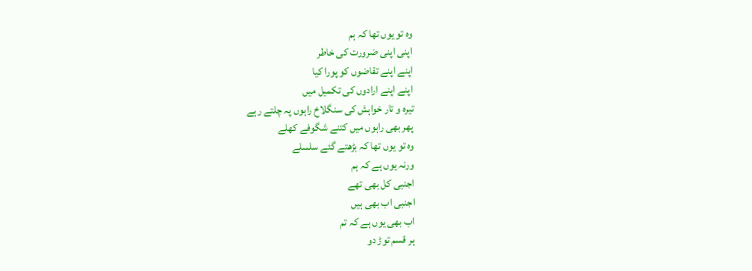وہ تو یوں تھا کہ ہم
اپنی اپنی ضرورت کی خاطر
اپنے اپنے تقاضوں کو پورا کیا
اپنے اپنے ارادوں کی تکمیل میں
تیرہ و تار خواہش کی سنگلاخ راہوں پہ چلتے رہے
پھر بھی راہوں میں کتنے شگوفے کھلے
وہ تو یوں تھا کہ بڑھتے گئے سلسلے
ورنہ یوں ہے کہ ہم
اجنبی کل بھی تھے
اجنبی اب بھی ہیں
اب بھی یوں ہے کہ تم
ہر قسم توڑ دو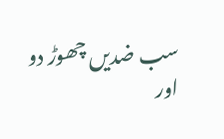سب ضدیں چھوڑ دو
اور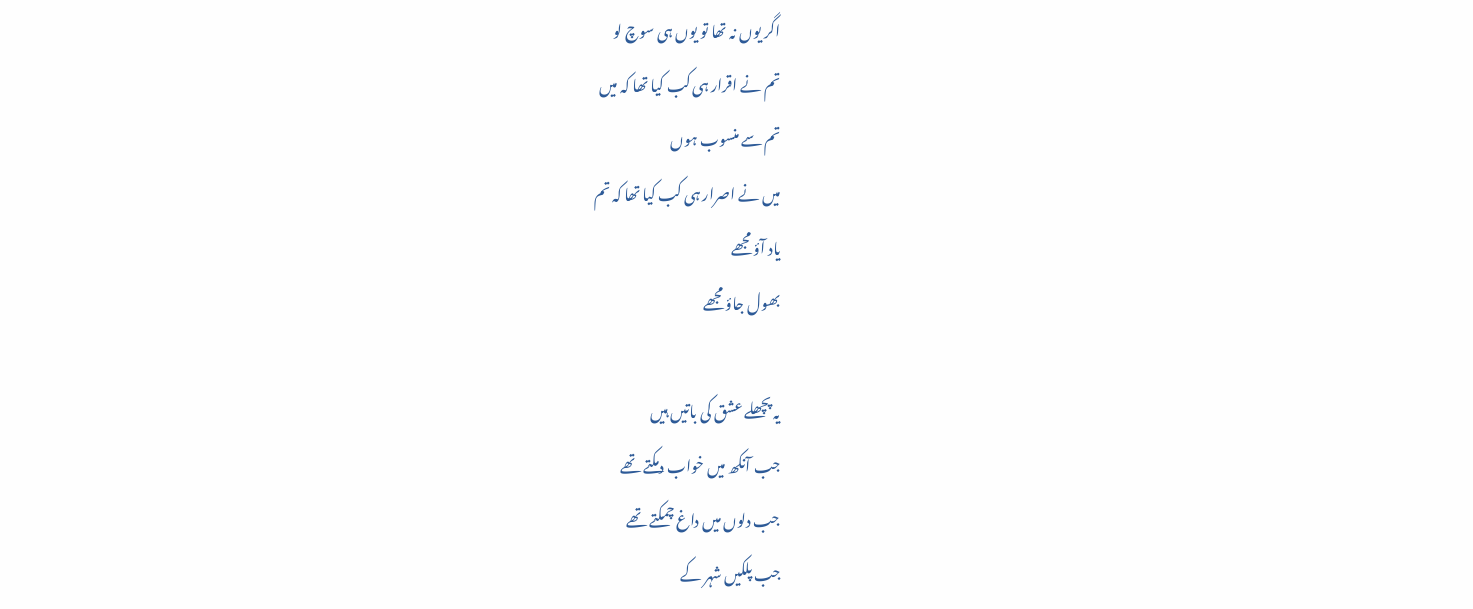اگر یوں نہ تھا تو یوں ہی سوچ لو
تم نے اقرار ہی کب کیا تھا کہ میں
تم سے منسوب ہوں
میں نے اصرار ہی کب کیا تھا کہ تم
یاد آؤ مجھے
بھول جاؤ مجھے

یہ پچھلے عشق کی باتیں ہیں
جب آنکھ میں خواب دمکتے تھے
جب دلوں میں داغ چمکتے تھے
جب پلکیں شہر کے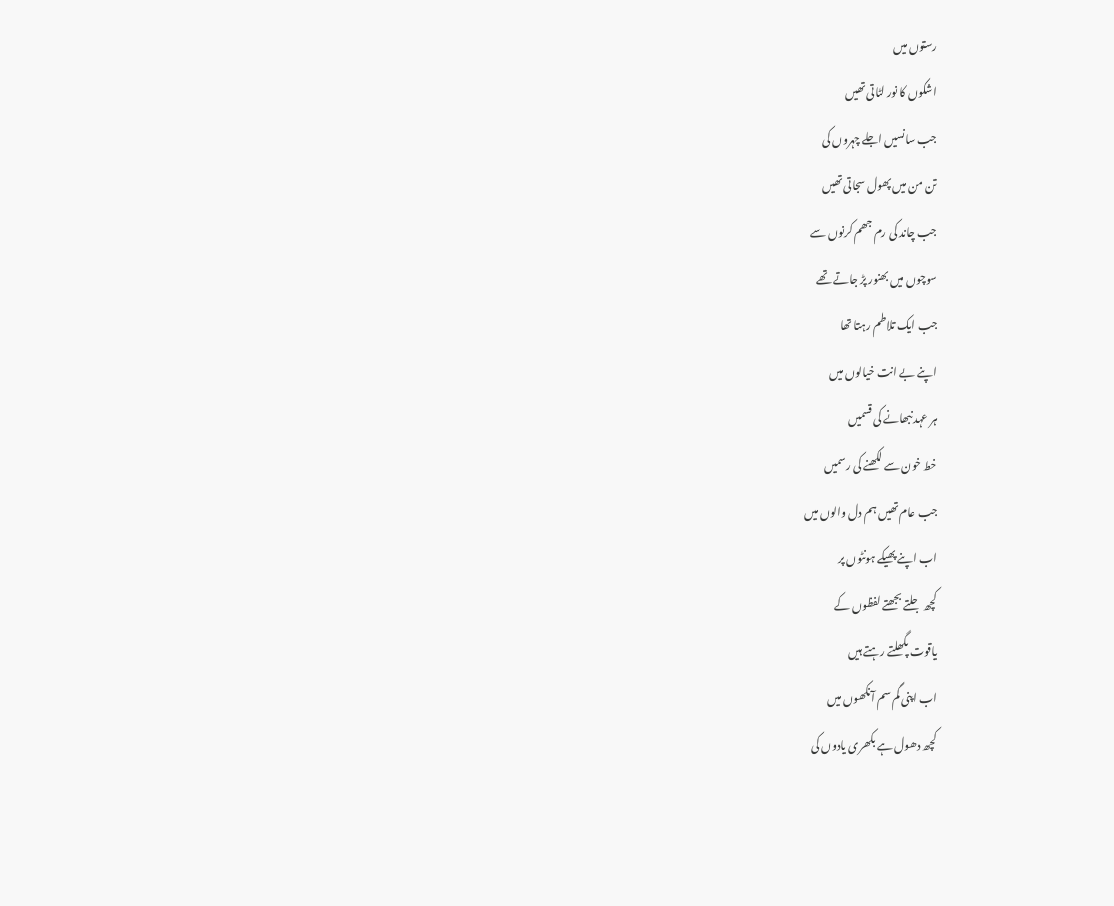رستوں میں
اشکوں کا نور لٹاتی تھیں
جب سانسیں اجلے چہروں کی
تن من میں پھول سجاتی تھیں
جب چاند کی رم جھم کرنوں سے
سوچوں میں بھنور پڑ جاتے تھے
جب ایک تلاطم رہتا تھا
اپنے بے انت خیالوں میں
ہر عہد نبھانے کی قسمیں
خط خون سے لکھنے کی رسمیں
جب عام تھیں ہم دل والوں میں
اب اپنے پھیکے ہونٹوں پر
کچھ جلتے بجھتے لفظوں کے
یاقوت پگھلتے رہتے ہیں
اب اپنی گم سم آنکھوں میں
کچھ دھول ہے بکھری یادوں کی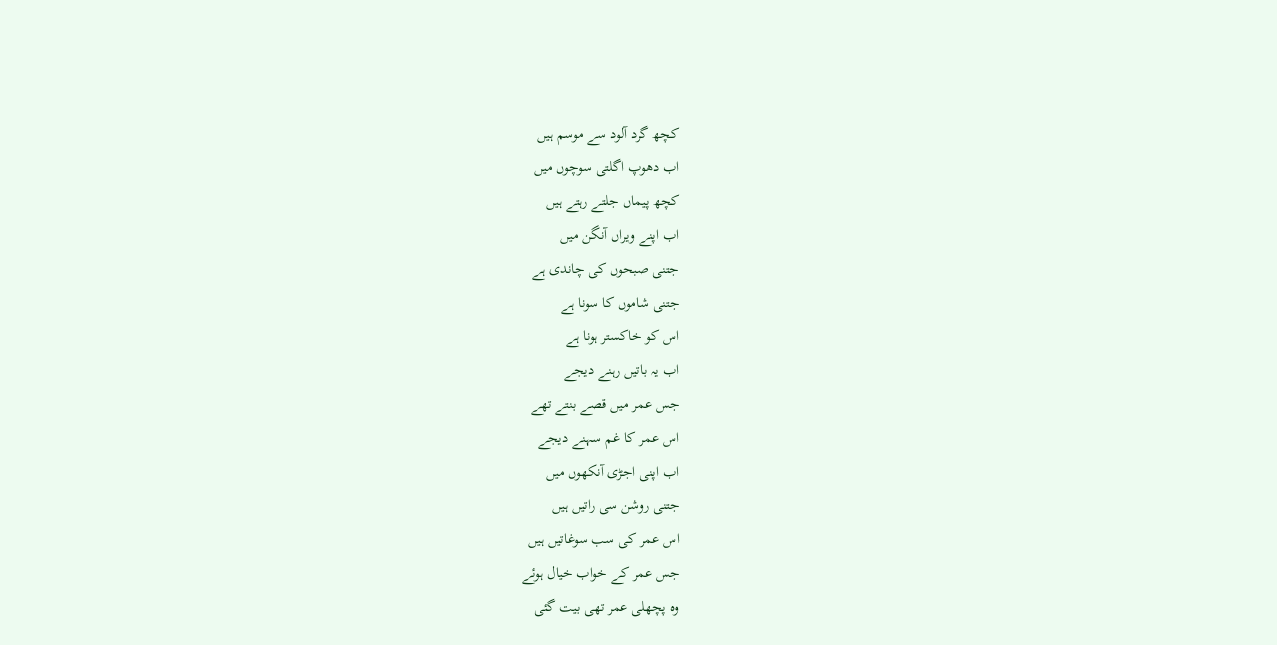کچھ گرد آلود سے موسم ہیں
اب دھوپ اگلتی سوچوں میں
کچھ پیماں جلتے رہتے ہیں
اب اپنے ویراں آنگن میں
جتنی صبحوں کی چاندی ہے
جتنی شاموں کا سونا ہے
اس کو خاکستر ہونا ہے
اب یہ باتیں رہنے دیجے
جس عمر میں قصے بنتے تھے
اس عمر کا غم سہنے دیجے
اب اپنی اجڑی آنکھوں میں
جتنی روشن سی راتیں ہیں
اس عمر کی سب سوغاتیں ہیں
جس عمر کے خواب خیال ہوئے
وہ پچھلی عمر تھی بیت گئی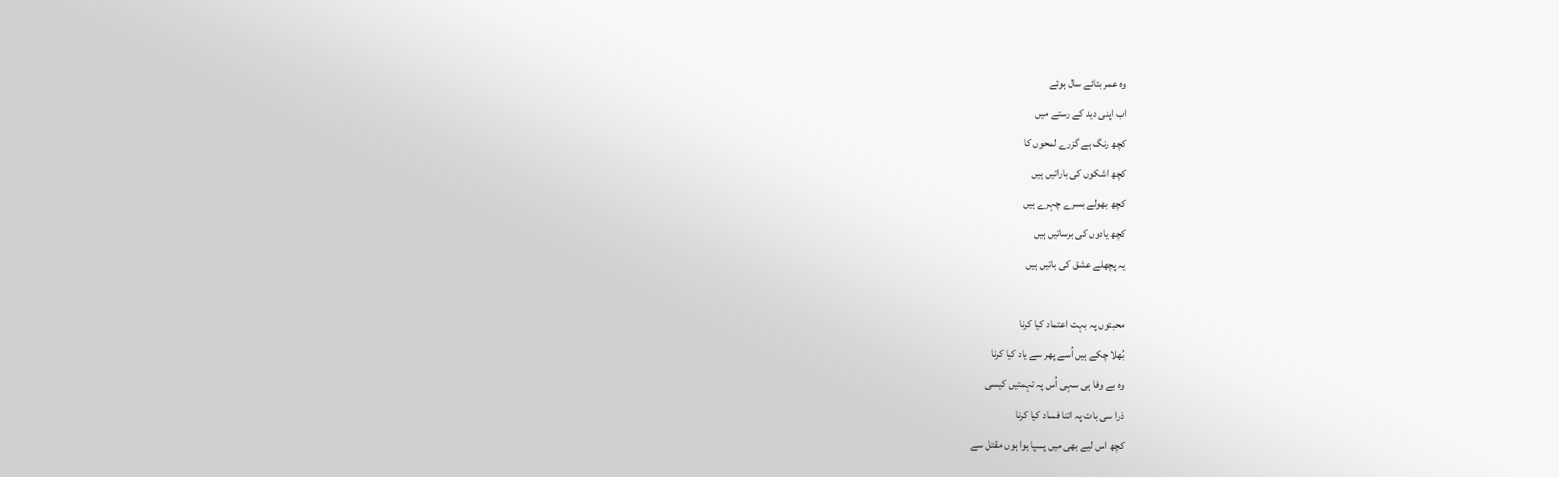وہ عمر بتائے سال ہوئے
اب اپنی دید کے رستے میں
کچھ رنگ ہے گزرے لمحوں کا
کچھ اشکوں کی باراتیں ہیں
کچھ بھولے بسرے چہرے ہیں
کچھ یادوں کی برساتیں ہیں
یہ پچھلے عشق کی باتیں ہیں

محبتوں پہ بہت اعتماد کیا کرنا
بُھلا چکے ہیں اُسے پھر سے یاد کیا کرنا
وہ بے وفا ہی سہی اُس پہ تہمتیں کیسی
ذرا سی بات پہ اتنا فساد کیا کرنا
کچھ اس لیے بھی میں پسپا ہوا ہوں مقتل سے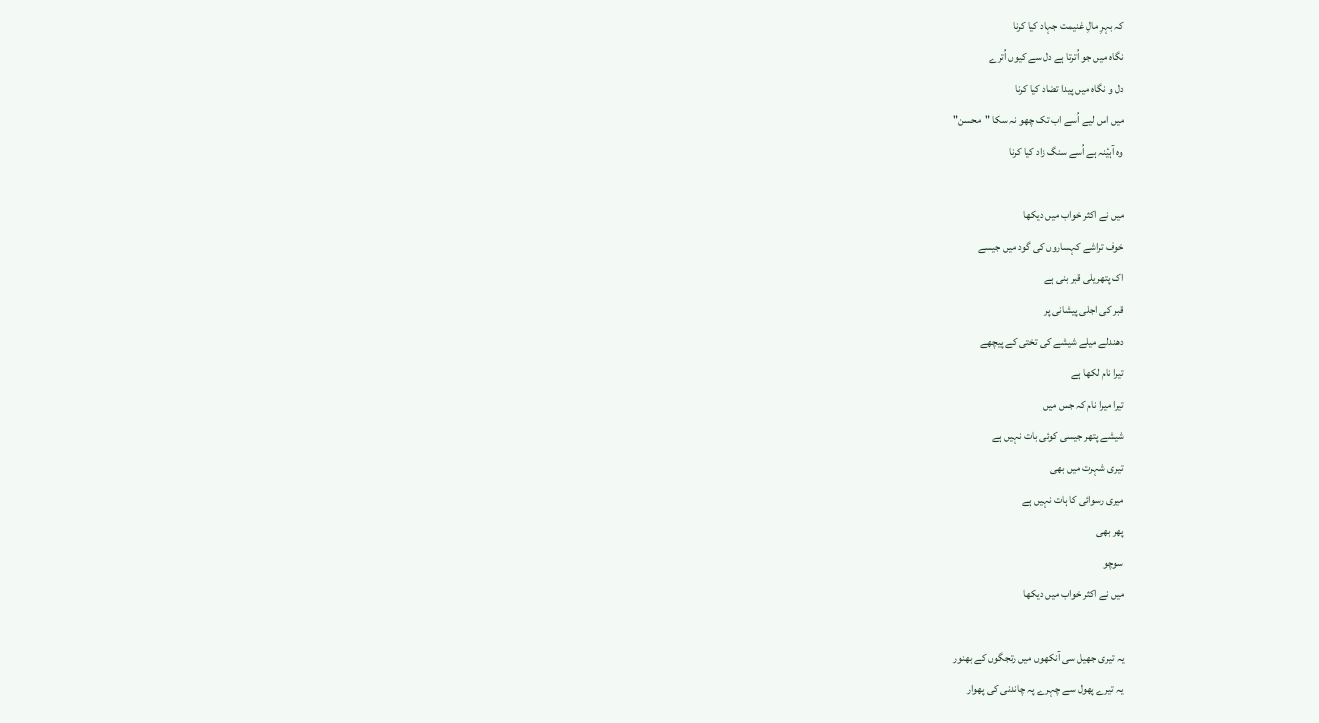کہ بہرِ مالِ غنیمت جہاد کیا کرنا
نگاہ میں جو اُترتا ہے دل سے کیوں اُترے
دل و نگاہ میں پیدا تضاد کیا کرنا
میں اس لیے اُسے اب تک چھو نہ سکا "محسن"
وہ آہیٔنہ ہے اُسے سنگ زاد کیا کرنا

میں نے اکثر خواب میں دیکھا
خوف تراشے کہساروں کی گود میں جیسے
اک پتھریلی قبر بنی ہے
قبر کی اجلی پیشانی پر
دھندلے میلے شیشے کی تختی کے پیچھے
تیرا نام لکھا ہے
تیرا میرا نام کہ جس میں
شیشے پتھر جیسی کوئی بات نہیں ہے
تیری شہرت میں بھی
میری رسوائی کا ہات نہیں ہے
پھر بھی
سوچو
میں نے اکثر خواب میں دیکھا

یہ تیری جھیل سی آنکھوں میں رتجگوں کے بھنور
یہ تیرے پھول سے چہرے پہ چاندنی کی پھوار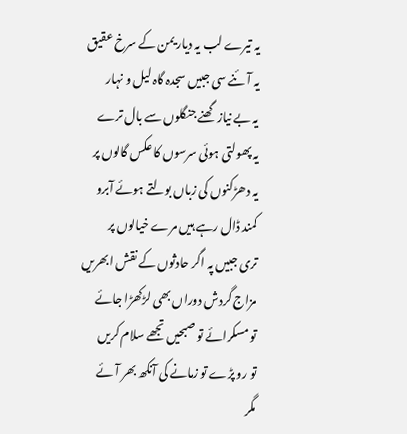یہ تیرے لب یہ دیار یمن کے سرخ عقیق
یہ آئنے سی جبیں سجدہ گاہ لیل و نہار
یہ بے نیاز گھنے جنگلوں سے بال ترے
یہ پھولتی ہوئی سرسوں کا عکس گالوں پر
یہ دھڑکنوں کی زباں بولتے ہوئے آبرو
کمند ڈال رہے ہیں مرے خیالوں پر
تری جبیں پہ اگر حادثوں کے نقش ابھریں
مزاج گردش دوراں بھی لڑکھڑا جائے
تو مسکرائے تو صبحیں تجھے سلام کریں
تو رو پڑے تو زمانے کی آنکھ بھر آئے
مگر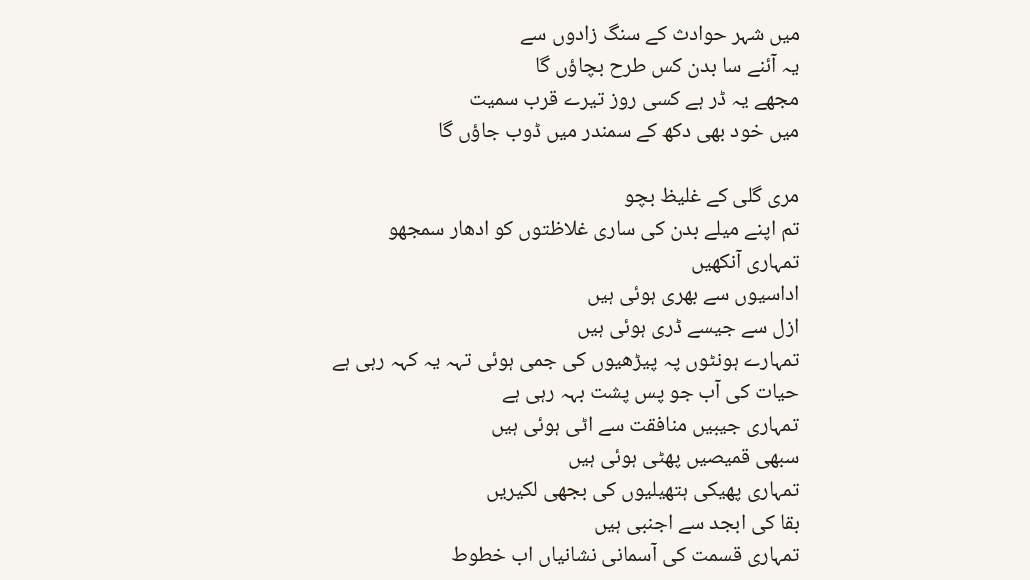میں شہر حوادث کے سنگ زادوں سے
یہ آئنے سا بدن کس طرح بچاؤں‌ گا
مجھے یہ ڈر ہے کسی روز تیرے قرب سمیت
میں خود بھی دکھ کے سمندر میں ڈوب جاؤں گا

مری گلی کے غلیظ بچو
تم اپنے میلے بدن کی ساری غلاظتوں کو ادھار سمجھو
تمہاری آنکھیں
اداسیوں سے بھری ہوئی ہیں
ازل سے جیسے ڈری ہوئی ہیں
تمہارے ہونٹوں پہ پیڑھیوں کی جمی ہوئی تہہ یہ کہہ رہی ہے
حیات کی آب جو پس پشت بہہ رہی ہے
تمہاری جیبیں منافقت سے اٹی ہوئی ہیں
سبھی قمیصیں پھٹی ہوئی ہیں
تمہاری پھیکی ہتھیلیوں کی بجھی لکیریں
بقا کی ابجد سے اجنبی ہیں
تمہاری قسمت کی آسمانی نشانیاں اب خطوط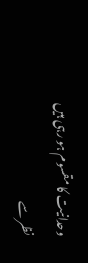وحدانیت کا مقسوم ہو رہی ہیں
نظر سے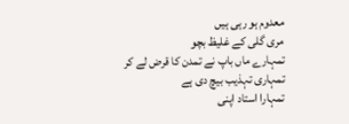معدوم ہو رہی ہیں
مری گلی کے غلیظ بچو
تمہارے ماں باپ نے تمدن کا قرض لے کر
تمہاری تہذیب بیچ دی ہے
تمہارا استاد اپنی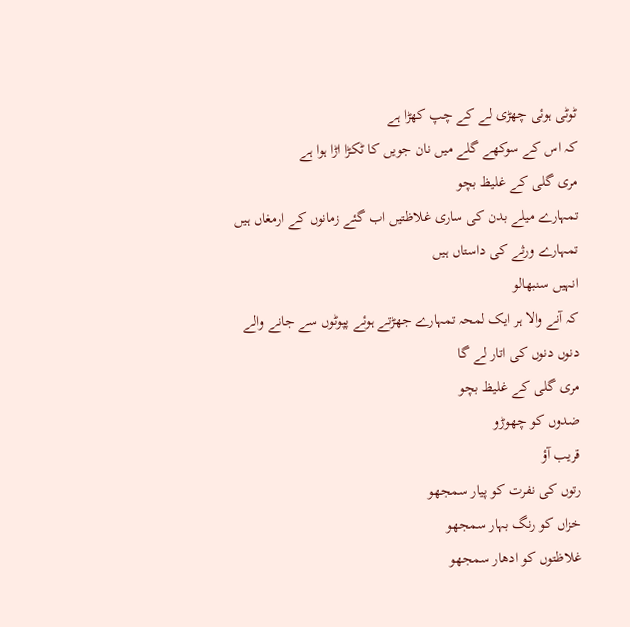ٹوٹی ہوئی چھڑی لے کے چپ کھڑا ہے
کہ اس کے سوکھے گلے میں نان جویں کا ٹکڑا اڑا ہوا ہے
مری گلی کے غلیظ بچو
تمہارے میلے بدن کی ساری غلاظتیں اب گئے زمانوں کے ارمغاں ہیں
تمہارے ورثے کی داستاں ہیں
انہیں سنبھالو
کہ آنے والا ہر ایک لمحہ تمہارے جھڑتے ہوئے پپوٹوں سے جانے والے دنوں دنوں کی اتار لے گا
مری گلی کے غلیظ بچو
ضدوں کو چھوڑو
قریب آؤ
رتوں کی نفرت کو پیار سمجھو
خزاں کو رنگ بہار سمجھو
غلاظتوں کو ادھار سمجھو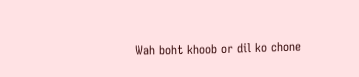Wah boht khoob or dil ko chone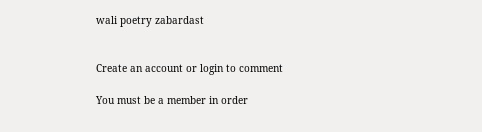wali poetry zabardast


Create an account or login to comment

You must be a member in order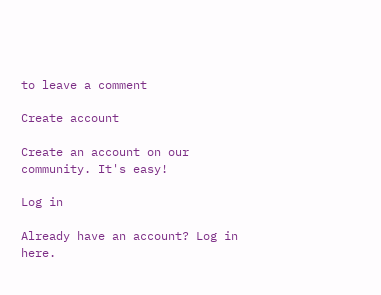to leave a comment

Create account

Create an account on our community. It's easy!

Log in

Already have an account? Log in here.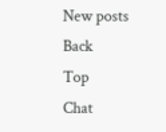New posts
Back
Top
Chat